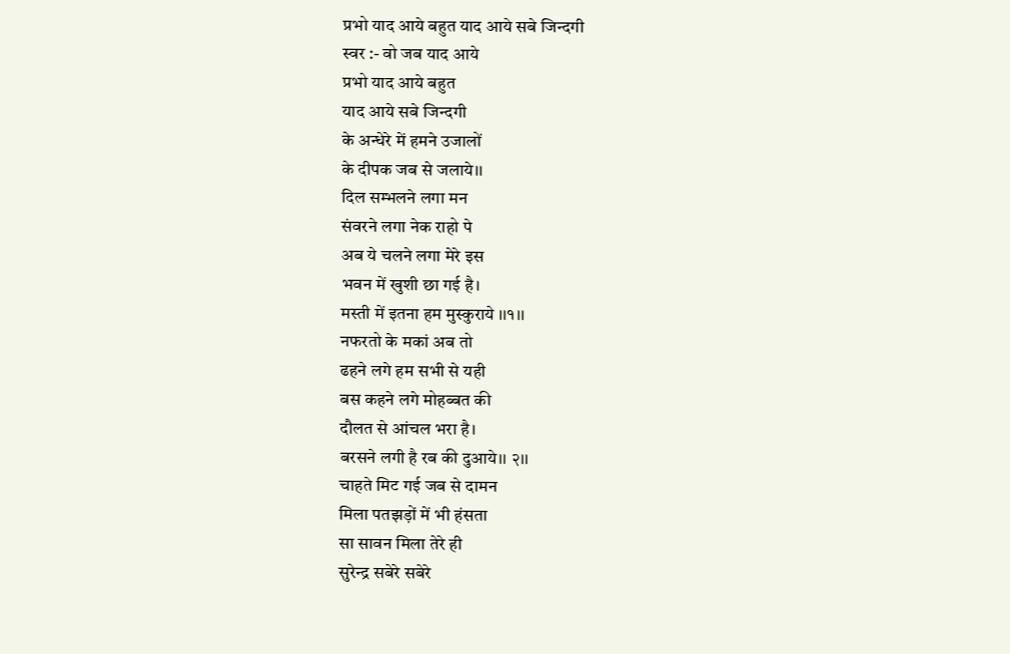प्रभो याद आये बहुत याद आये सबे जिन्दगी
स्वर :- वो जब याद आये
प्रभो याद आये बहुत
याद आये सबे जिन्दगी
के अन्धेरे में हमने उजालों
के दीपक जब से जलाये।।
दिल सम्भलने लगा मन
संवरने लगा नेक राहो पे
अब ये चलने लगा मेरे इस
भवन में खुशी छा गई है।
मस्ती में इतना हम मुस्कुराये ।।१।।
नफरतो के मकां अब तो
ढहने लगे हम सभी से यही
बस कहने लगे मोहब्बत की
दौलत से आंचल भरा है।
बरसने लगी है रब की दुआये।। २।।
चाहते मिट गई जब से दामन
मिला पतझड़ों में भी हंसता
सा सावन मिला तेरे ही
सुरेन्द्र सबेरे सबेरे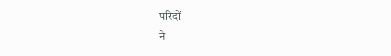परिदों
ने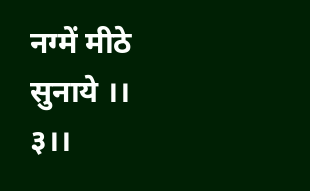नग्में मीठे सुनाये ।। ३।।